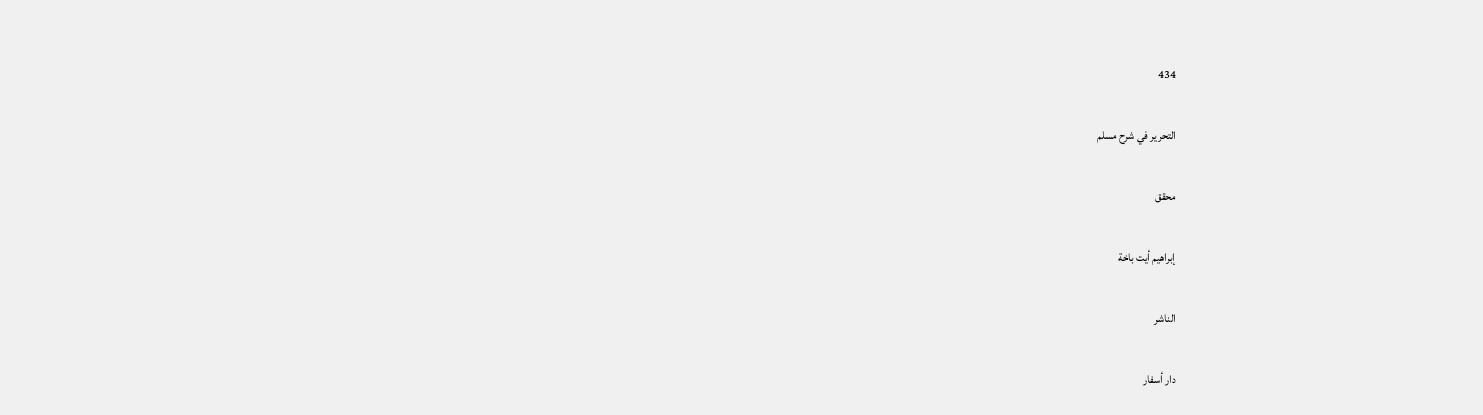434

التحرير في شرح مسلم

محقق

إبراهيم أيت باخة

الناشر

دار أسفار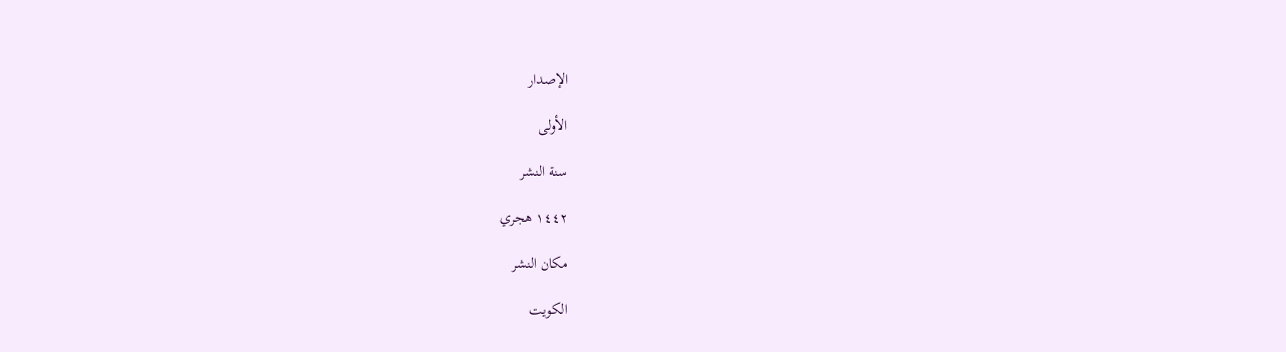الإصدار

الأولى

سنة النشر

١٤٤٢ هجري

مكان النشر

الكويت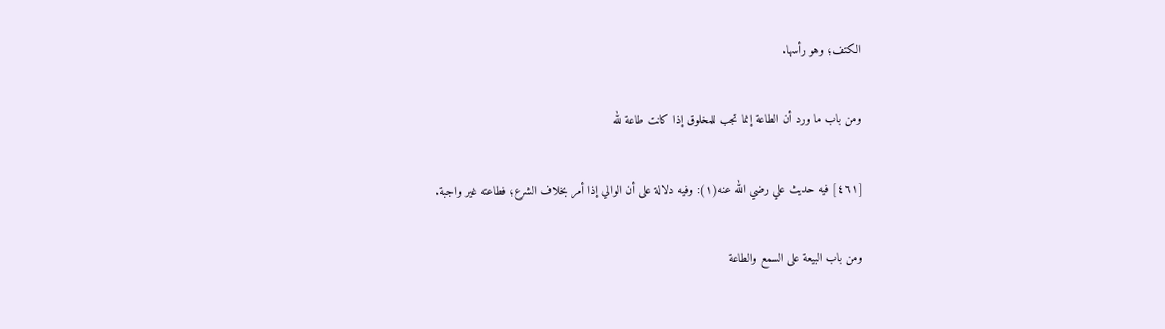الكتف؛ وهو رأسها.

ومن باب ما ورد أن الطاعة إنما تجب للمخلوق إذا كانت طاعة لله

[٤٦١] فيه حديث علي رضي الله عنه(١): وفيه دلالة على أن الوالي إذا أمر بخلاف الشرع؛ فطاعته غير واجبة.

ومن باب البيعة على السمع والطاعة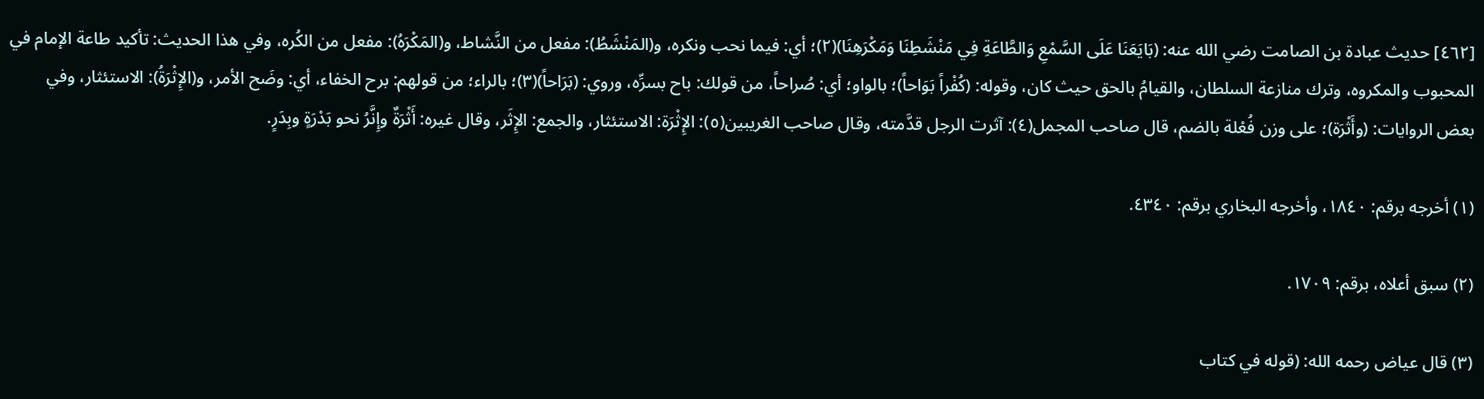[٤٦٢] حديث عبادة بن الصامت رضي الله عنه: (بَايَعَنَا عَلَى السَّمْعِ وَالطَّاعَةِ فِي مَنْشَطِنَا وَمَكْرَهِنَا)(٢)؛ أي: فيما نحب ونكره، و(المَنْشَطُ): مفعل من النَّشاط، و(المَكْرَهُ): مفعل من الكُره، وفي هذا الحديث: تأكيد طاعة الإمام في المحبوب والمكروه، وترك منازعة السلطان، والقيامُ بالحق حيث كان، وقوله: (كُفْراً بَوَاحاً)؛ بالواو؛ أي: صُراحاً، من قولك: باح بسرِّه، وروي: (بَرَاحاً)(٣)؛ بالراء؛ من قولهم: برح الخفاء، أي: وضَح الأمر، و(الإِثْرَةُ): الاستئثار، وفي بعض الروايات: (وأَثْرَة)؛ على وزن فُعْلة بالضم، قال صاحب المجمل(٤): آثرت الرجل قدَّمته، وقال صاحب الغريبين(٥): الإِثْرَة: الاستئثار، والجمع: الإِثَر، وقال غيره: أَثْرَةٌ وإِنَّرُ نحو بَدْرَةٍ وبِدَرٍ.

(١) أخرجه برقم: ١٨٤٠، وأخرجه البخاري برقم: ٤٣٤٠.

(٢) سبق أعلاه، برقم: ١٧٠٩.

(٣) قال عياض رحمه الله: (قوله في كتاب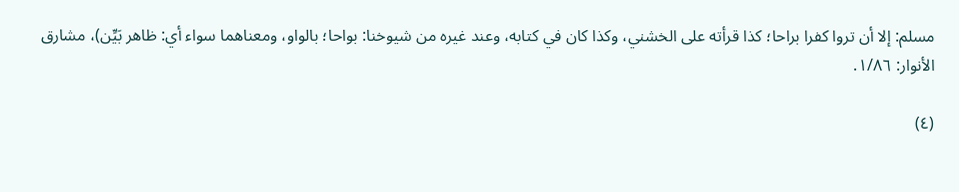مسلم: إلا أن تروا كفرا براحا؛ كذا قرأته على الخشني، وكذا كان في كتابه، وعند غيره من شيوخنا: بواحا؛ بالواو، ومعناهما سواء أي: ظاهر بَيِّن)، مشارق الأنوار: ١/٨٦.

(٤)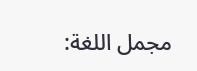مجمل اللغة: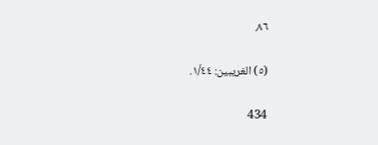٨٦.

(٥) الغريبين: ١/٤٤.

434